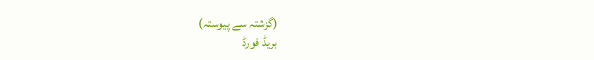(گزشتہ سے پیوستہ)
بریڈ فورڈ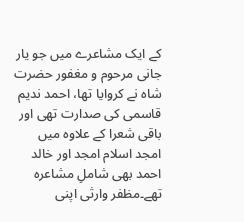کے ایک مشاعرے میں جو یار جانی مرحوم و مغفور حضرت شاہ نے کروایا تھا، احمد ندیم قاسمی کی صدارت تھی اور باقی شعرا کے علاوہ میں امجد اسلام امجد اور خالد احمد بھی شاملِ مشاعرہ تھے۔مظفر وارثی اپنی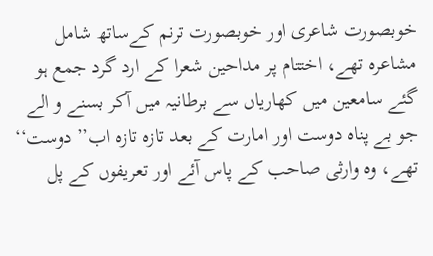خوبصورت شاعری اور خوبصورت ترنم کےساتھ شامل مشاعرہ تھے، اختتام پر مداحین شعرا کے ارد گرد جمع ہو گئے سامعین میں کھاریاں سے برطانیہ میں آکر بسنے و الے جو بے پناہ دوست اور امارت کے بعد تازہ تازہ اب’’ دوست‘‘ تھے، وہ وارثی صاحب کے پاس آئے اور تعریفوں کے پل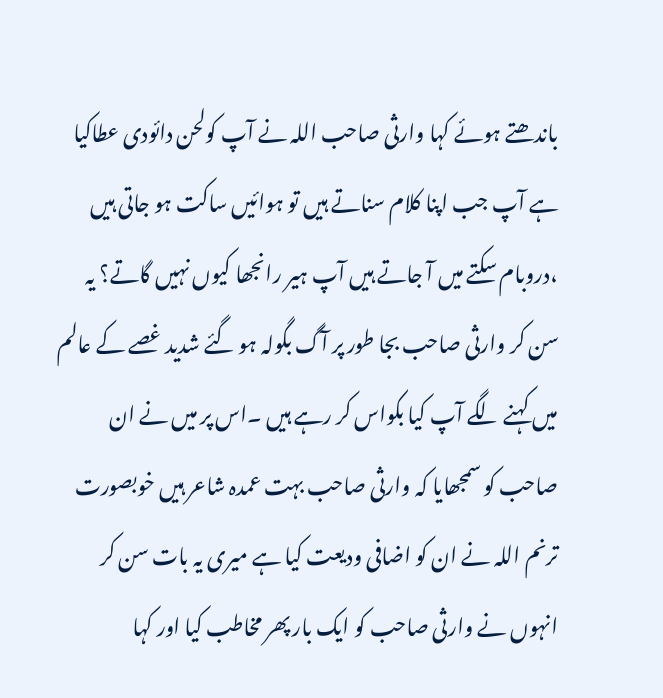باندھتے ہوئے کہا وارثی صاحب اللہ نے آپ کولحن دائودی عطاکیا ہے آپ جب اپنا کلام سناتے ہیں تو ہوائیں ساکت ہو جاتی ہیں ،دروبام سکتے میں آ جاتے ہیں آپ ہیر رانجھا کیوں نہیں گاتے؟ یہ سن کر وارثی صاحب بجا طور پر آگ بگولہ ہو گئے شدید غصے کے عالم میں کہنے لگے آپ کیا بکواس کر رہے ہیں ۔اس پر میں نے ان صاحب کو سمجھایا کہ وارثی صاحب بہت عمدہ شاعر ہیں خوبصورت ترنم اللہ نے ان کو اضافی ودیعت کیا ہے میری یہ بات سن کر انہوں نے وارثی صاحب کو ایک بار پھر مخاطب کیا اور کہا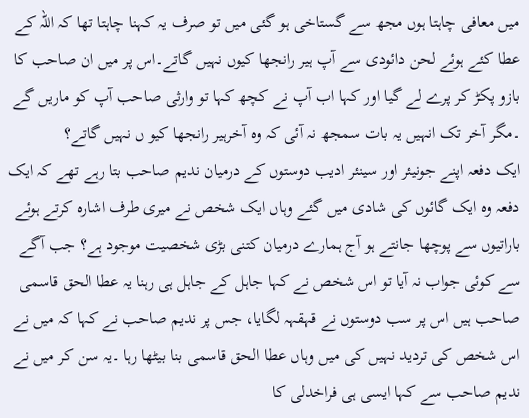میں معافی چاہتا ہوں مجھ سے گستاخی ہو گئی میں تو صرف یہ کہنا چاہتا تھا کہ اللہ کے عطا کئے ہوئے لحن دائودی سے آپ ہیر رانجھا کیوں نہیں گاتے۔اس پر میں ان صاحب کا بازو پکڑ کر پرے لے گیا اور کہا اب آپ نے کچھ کہا تو وارثی صاحب آپ کو ماریں گے ۔مگر آخر تک انہیں یہ بات سمجھ نہ آئی کہ وہ آخرہیر رانجھا کیو ں نہیں گاتے؟
ایک دفعہ اپنے جونیئر اور سینئر ادیب دوستوں کے درمیان ندیم صاحب بتا رہے تھے کہ ایک دفعہ وہ ایک گائوں کی شادی میں گئے وہاں ایک شخص نے میری طرف اشارہ کرتے ہوئے باراتیوں سے پوچھا جانتے ہو آج ہمارے درمیان کتنی بڑی شخصیت موجود ہے؟ جب آگے سے کوئی جواب نہ آیا تو اس شخص نے کہا جاہل کے جاہل ہی رہنا یہ عطا الحق قاسمی صاحب ہیں اس پر سب دوستوں نے قہقہہ لگایا، جس پر ندیم صاحب نے کہا کہ میں نے اس شخص کی تردید نہیں کی میں وہاں عطا الحق قاسمی بنا بیٹھا رہا ۔یہ سن کر میں نے ندیم صاحب سے کہا ایسی ہی فراخدلی کا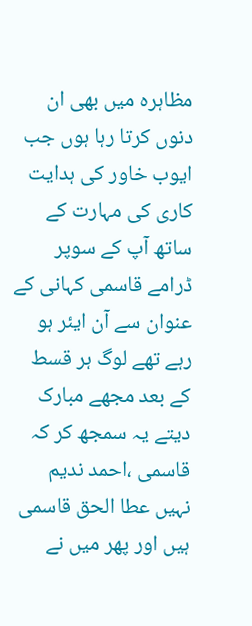مظاہرہ میں بھی ان دنوں کرتا رہا ہوں جب ایوب خاور کی ہدایت کاری کی مہارت کے ساتھ آپ کے سوپر ڈرامے قاسمی کہانی کے عنوان سے آن ایئر ہو رہے تھے لوگ ہر قسط کے بعد مجھے مبارک دیتے یہ سمجھ کر کہ قاسمی ،احمد ندیم نہیں عطا الحق قاسمی ہیں اور پھر میں نے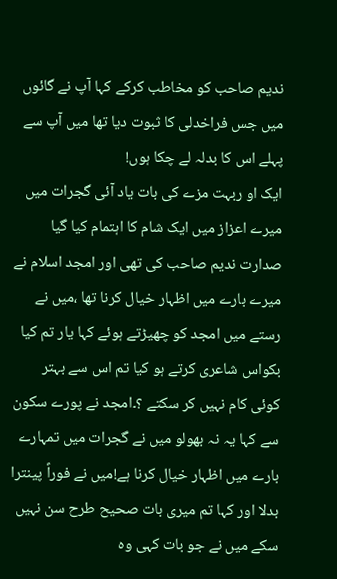ندیم صاحب کو مخاطب کرکے کہا آپ نے گائوں میں جس فراخدلی کا ثبوت دیا تھا میں آپ سے پہلے اس کا بدلہ لے چکا ہوں!
ایک او ربہت مزے کی بات یاد آئی گجرات میں میرے اعزاز میں ایک شام کا اہتمام کیا گیا صدارت ندیم صاحب کی تھی اور امجد اسلام نے میرے بارے میں اظہار خیال کرنا تھا ،میں نے رستے میں امجد کو چھیڑتے ہوئے کہا یار تم کیا بکواس شاعری کرتے ہو کیا تم اس سے بہتر کوئی کام نہیں کر سکتے ؟۔امجد نے پورے سکون سے کہا یہ نہ بھولو میں نے گجرات میں تمہارے بارے میں اظہار خیال کرنا ہے!میں نے فوراً پینترا بدلا اور کہا تم میری بات صحیح طرح سن نہیں سکے میں نے جو بات کہی وہ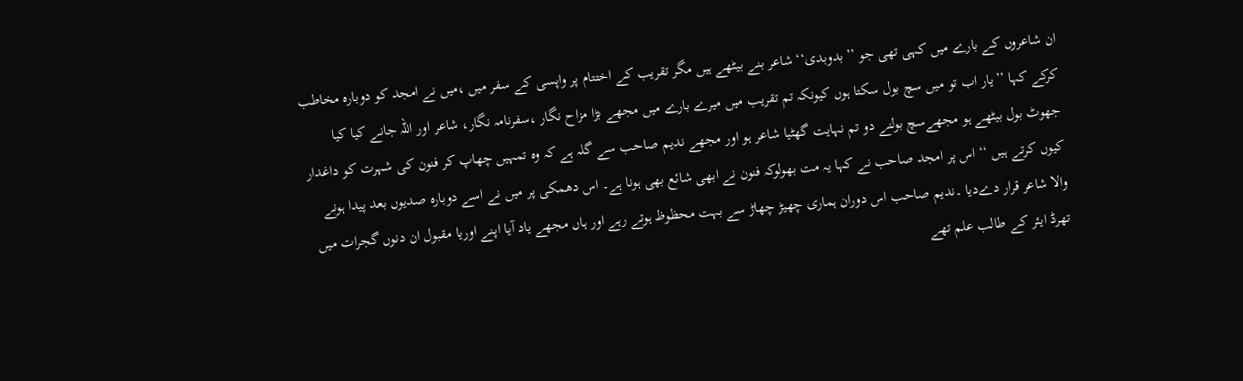ان شاعروں کے بارے میں کہی تھی جو ’’بدوبدی‘‘ شاعر بنے بیٹھے ہیں مگر تقریب کے اختتام پر واپسی کے سفر میں ،میں نے امجد کو دوبارہ مخاطب کرکے کہا ’’یار اب تو میں سچ بول سکتا ہوں کیونکہ تم تقریب میں میرے بارے میں مجھے بڑا مزاح نگار ،سفرنامہ نگار، شاعر اور اللہ جانے کیا کیا جھوٹ بول بیٹھے ہو مجھےسچ بولنے دو تم نہایت گھٹیا شاعر ہو اور مجھے ندیم صاحب سے گلہ ہے کہ وہ تمہیں چھاپ کر فنون کی شہرت کو داغدار کیوں کرتے ہیں ‘‘ اس پر امجد صاحب نے کہا یہ مت بھولوکہ فنون نے ابھی شائع بھی ہونا ہے۔ اس دھمکی پر میں نے اسے دوبارہ صدیوں بعد پیدا ہونے والا شاعر قرار دےدیا ۔ندیم صاحب اس دوران ہماری چھیڑ چھاڑ سے بہت محظوظ ہوتے رہے اور ہاں مجھے یاد آیا اپنے اوریا مقبول ان دنوں گجرات میں تھرڈ ایئر کے طالب علم تھے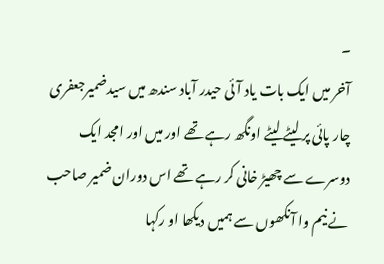۔
آخر میں ایک بات یاد آئی حیدر آباد سندھ میں سیدضمیرجعفری چار پائی پر لیٹے لیٹے اونگھ رہے تھے اور میں اور امجد ایک دوسرے سے چھیڑ خانی کر رہے تھے اس دوران ضمیر صاحب نے نیم وا آنکھوں سے ہمیں دیکھا او رکہا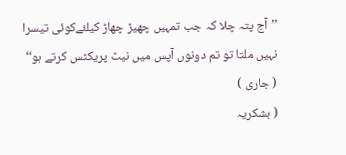’’آج پتہ چلا کہ جب تمہیں چھیڑ چھاڑ کیلئےکوئی تیسرا نہیں ملتا تو تم دونوں آپس میں نیٹ پریکٹس کرتے ہو‘‘
( جاری )
( بشکریہ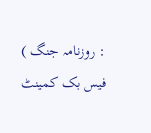: روزنامہ جنگ )
فیس بک کمینٹ